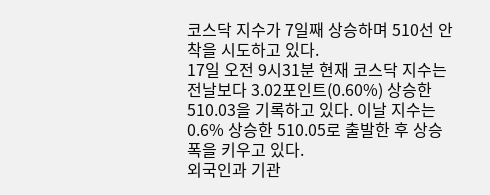코스닥 지수가 7일째 상승하며 510선 안착을 시도하고 있다.
17일 오전 9시31분 현재 코스닥 지수는 전날보다 3.02포인트(0.60%) 상승한 510.03을 기록하고 있다. 이날 지수는 0.6% 상승한 510.05로 출발한 후 상승폭을 키우고 있다.
외국인과 기관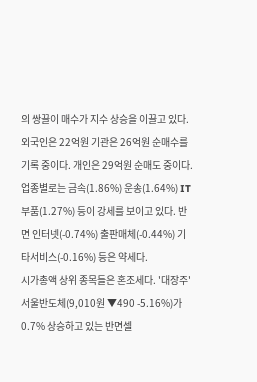의 쌍끌이 매수가 지수 상승을 이끌고 있다. 외국인은 22억원 기관은 26억원 순매수를 기록 중이다. 개인은 29억원 순매도 중이다.
업종별로는 금속(1.86%) 운송(1.64%) IT부품(1.27%) 등이 강세를 보이고 있다. 반면 인터넷(-0.74%) 출판매체(-0.44%) 기타서비스(-0.16%) 등은 약세다.
시가총액 상위 종목들은 혼조세다. '대장주'서울반도체(9,010원 ▼490 -5.16%)가 0.7% 상승하고 있는 반면셀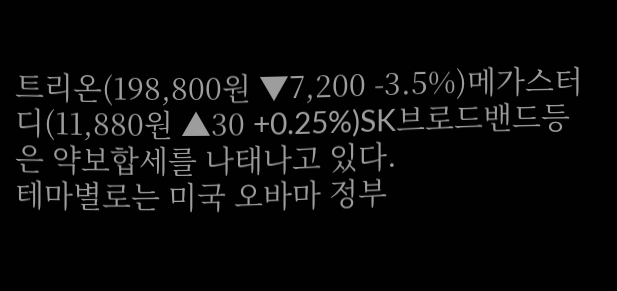트리온(198,800원 ▼7,200 -3.5%)메가스터디(11,880원 ▲30 +0.25%)SK브로드밴드등은 약보합세를 나태나고 있다.
테마별로는 미국 오바마 정부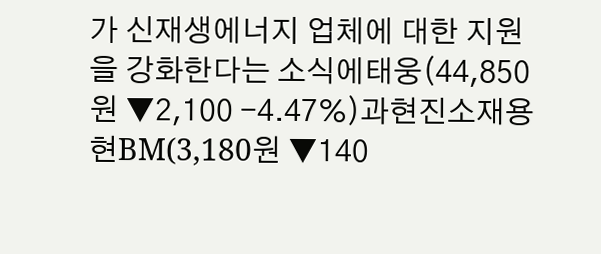가 신재생에너지 업체에 대한 지원을 강화한다는 소식에태웅(44,850원 ▼2,100 -4.47%)과현진소재용현BM(3,180원 ▼140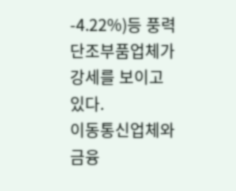-4.22%)등 풍력단조부품업체가 강세를 보이고 있다.
이동통신업체와 금융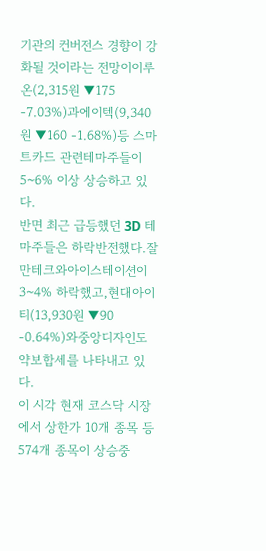기관의 컨버전스 경향이 강화될 것이라는 전망이이루온(2,315원 ▼175 -7.03%)과에이텍(9,340원 ▼160 -1.68%)등 스마트카드 관련테마주들이 5~6% 이상 상승하고 있다.
반면 최근 급등했던 3D 테마주들은 하락반전했다.잘만테크와아이스테이션이 3~4% 하락했고,현대아이티(13,930원 ▼90 -0.64%)와중앙디자인도 약보합세를 나타내고 있다.
이 시각 현재 코스닥 시장에서 상한가 10개 종목 등 574개 종목이 상승중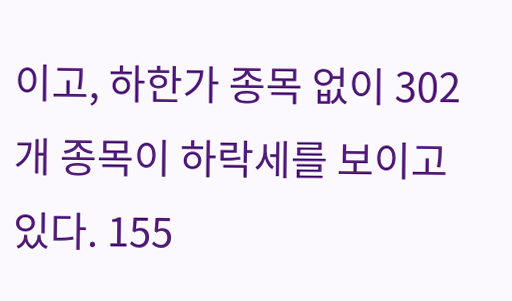이고, 하한가 종목 없이 302개 종목이 하락세를 보이고 있다. 155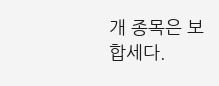개 종목은 보합세다.